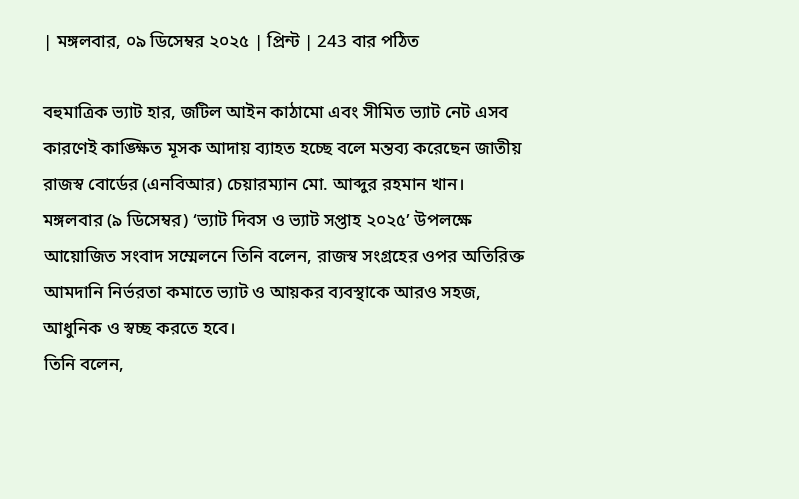| মঙ্গলবার, ০৯ ডিসেম্বর ২০২৫ | প্রিন্ট | 243 বার পঠিত

বহুমাত্রিক ভ্যাট হার, জটিল আইন কাঠামো এবং সীমিত ভ্যাট নেট এসব কারণেই কাঙ্ক্ষিত মূসক আদায় ব্যাহত হচ্ছে বলে মন্তব্য করেছেন জাতীয় রাজস্ব বোর্ডের (এনবিআর) চেয়ারম্যান মো. আব্দুর রহমান খান।
মঙ্গলবার (৯ ডিসেম্বর) ‘ভ্যাট দিবস ও ভ্যাট সপ্তাহ ২০২৫’ উপলক্ষে আয়োজিত সংবাদ সম্মেলনে তিনি বলেন, রাজস্ব সংগ্রহের ওপর অতিরিক্ত আমদানি নির্ভরতা কমাতে ভ্যাট ও আয়কর ব্যবস্থাকে আরও সহজ, আধুনিক ও স্বচ্ছ করতে হবে।
তিনি বলেন,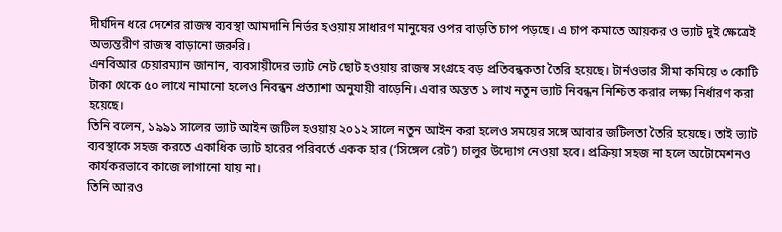দীর্ঘদিন ধরে দেশের রাজস্ব ব্যবস্থা আমদানি নির্ভর হওয়ায় সাধারণ মানুষের ওপর বাড়তি চাপ পড়ছে। এ চাপ কমাতে আয়কর ও ভ্যাট দুই ক্ষেত্রেই অভ্যন্তরীণ রাজস্ব বাড়ানো জরুরি।
এনবিআর চেয়ারম্যান জানান, ব্যবসায়ীদের ভ্যাট নেট ছোট হওয়ায় রাজস্ব সংগ্রহে বড় প্রতিবন্ধকতা তৈরি হয়েছে। টার্নওভার সীমা কমিয়ে ৩ কোটি টাকা থেকে ৫০ লাখে নামানো হলেও নিবন্ধন প্রত্যাশা অনুযায়ী বাড়েনি। এবার অন্তত ১ লাখ নতুন ভ্যাট নিবন্ধন নিশ্চিত করার লক্ষ্য নির্ধারণ করা হয়েছে।
তিনি বলেন, ১৯৯১ সালের ভ্যাট আইন জটিল হওয়ায় ২০১২ সালে নতুন আইন করা হলেও সময়ের সঙ্গে আবার জটিলতা তৈরি হয়েছে। তাই ভ্যাট ব্যবস্থাকে সহজ করতে একাধিক ভ্যাট হারের পরিবর্তে একক হার (‘সিঙ্গেল রেট’) চালুর উদ্যোগ নেওয়া হবে। প্রক্রিয়া সহজ না হলে অটোমেশনও কার্যকরভাবে কাজে লাগানো যায় না।
তিনি আরও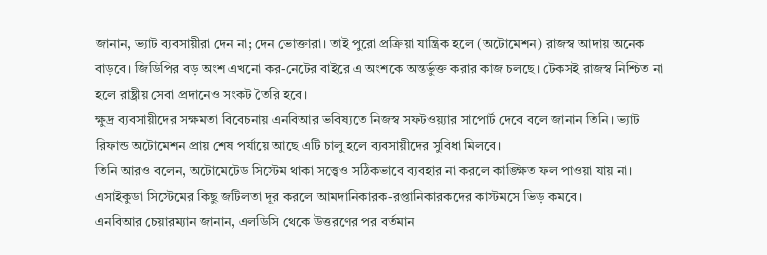জানান, ভ্যাট ব্যবসায়ীরা দেন না; দেন ভোক্তারা। তাই পুরো প্রক্রিয়া যান্ত্রিক হলে (অটোমেশন) রাজস্ব আদায় অনেক বাড়বে। জিডিপির বড় অংশ এখনো কর-নেটের বাইরে এ অংশকে অন্তর্ভুক্ত করার কাজ চলছে। টেকসই রাজস্ব নিশ্চিত না হলে রাষ্ট্রীয় সেবা প্রদানেও সংকট তৈরি হবে।
ক্ষুদ্র ব্যবসায়ীদের সক্ষমতা বিবেচনায় এনবিআর ভবিষ্যতে নিজস্ব সফটওয়্যার সাপোর্ট দেবে বলে জানান তিনি। ভ্যাট রিফান্ড অটোমেশন প্রায় শেষ পর্যায়ে আছে এটি চালু হলে ব্যবসায়ীদের সুবিধা মিলবে।
তিনি আরও বলেন, অটোমেটেড সিস্টেম থাকা সত্ত্বেও সঠিকভাবে ব্যবহার না করলে কাঙ্ক্ষিত ফল পাওয়া যায় না। এসাইকুডা সিস্টেমের কিছু জটিলতা দূর করলে আমদানিকারক-রপ্তানিকারকদের কাস্টমসে ভিড় কমবে।
এনবিআর চেয়ারম্যান জানান, এলডিসি থেকে উত্তরণের পর বর্তমান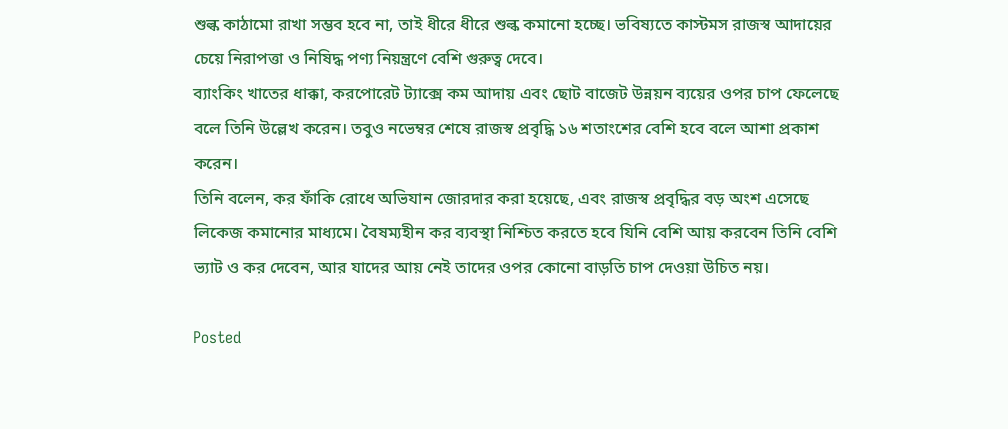শুল্ক কাঠামো রাখা সম্ভব হবে না, তাই ধীরে ধীরে শুল্ক কমানো হচ্ছে। ভবিষ্যতে কাস্টমস রাজস্ব আদায়ের চেয়ে নিরাপত্তা ও নিষিদ্ধ পণ্য নিয়ন্ত্রণে বেশি গুরুত্ব দেবে।
ব্যাংকিং খাতের ধাক্কা, করপোরেট ট্যাক্সে কম আদায় এবং ছোট বাজেট উন্নয়ন ব্যয়ের ওপর চাপ ফেলেছে বলে তিনি উল্লেখ করেন। তবুও নভেম্বর শেষে রাজস্ব প্রবৃদ্ধি ১৬ শতাংশের বেশি হবে বলে আশা প্রকাশ করেন।
তিনি বলেন, কর ফাঁকি রোধে অভিযান জোরদার করা হয়েছে, এবং রাজস্ব প্রবৃদ্ধির বড় অংশ এসেছে লিকেজ কমানোর মাধ্যমে। বৈষম্যহীন কর ব্যবস্থা নিশ্চিত করতে হবে যিনি বেশি আয় করবেন তিনি বেশি ভ্যাট ও কর দেবেন, আর যাদের আয় নেই তাদের ওপর কোনো বাড়তি চাপ দেওয়া উচিত নয়।

Posted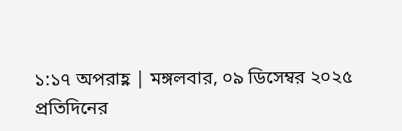১:১৭ অপরাহ্ণ | মঙ্গলবার, ০৯ ডিসেম্বর ২০২৫
প্রতিদিনের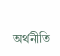অর্থনীতি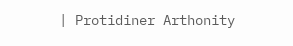| Protidiner Arthonity